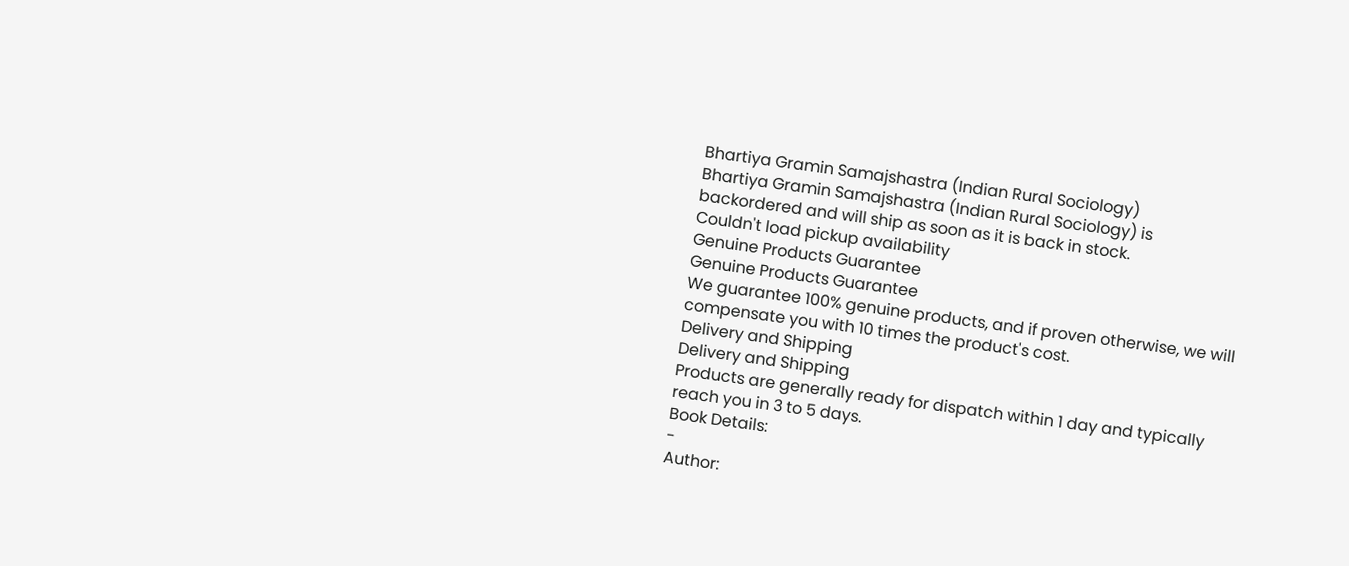Bhartiya Gramin Samajshastra (Indian Rural Sociology)
Bhartiya Gramin Samajshastra (Indian Rural Sociology) is backordered and will ship as soon as it is back in stock.
Couldn't load pickup availability
Genuine Products Guarantee
Genuine Products Guarantee
We guarantee 100% genuine products, and if proven otherwise, we will compensate you with 10 times the product's cost.
Delivery and Shipping
Delivery and Shipping
Products are generally ready for dispatch within 1 day and typically reach you in 3 to 5 days.
Book Details:
-
Author: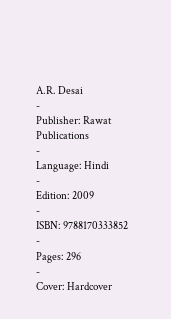A.R. Desai
-
Publisher: Rawat Publications
-
Language: Hindi
-
Edition: 2009
-
ISBN: 9788170333852
-
Pages: 296
-
Cover: Hardcover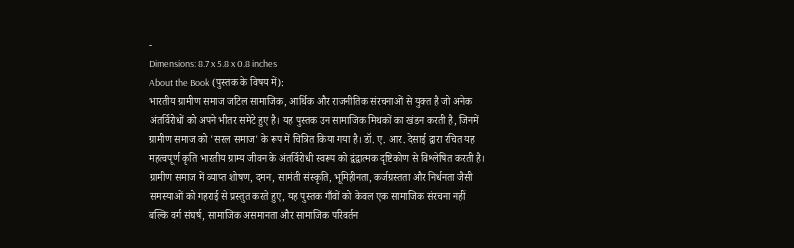-
Dimensions: 8.7 x 5.8 x 0.8 inches
About the Book (पुस्तक के विषय में):
भारतीय ग्रामीण समाज जटिल सामाजिक, आर्थिक और राजनीतिक संरचनाओं से युक्त है जो अनेक अंतर्विरोधों को अपने भीतर समेटे हुए है। यह पुस्तक उन सामाजिक मिथकों का खंडन करती है, जिनमें ग्रामीण समाज को 'सरल समाज' के रूप में चित्रित किया गया है। डॉ. ए. आर. देसाई द्वारा रचित यह महत्वपूर्ण कृति भारतीय ग्राम्य जीवन के अंतर्विरोधी स्वरूप को द्वंद्वात्मक दृष्टिकोण से विश्लेषित करती है।
ग्रामीण समाज में व्याप्त शोषण, दमन, सामंती संस्कृति, भूमिहीनता, कर्जग्रस्तता और निर्धनता जैसी समस्याओं को गहराई से प्रस्तुत करते हुए, यह पुस्तक गाँवों को केवल एक सामाजिक संरचना नहीं बल्कि वर्ग संघर्ष, सामाजिक असमानता और सामाजिक परिवर्तन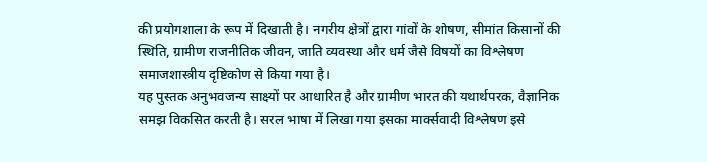की प्रयोगशाला के रूप में दिखाती है। नगरीय क्षेत्रों द्वारा गांवों के शोषण, सीमांत किसानों की स्थिति, ग्रामीण राजनीतिक जीवन, जाति व्यवस्था और धर्म जैसे विषयों का विश्लेषण समाजशास्त्रीय दृष्टिकोण से किया गया है।
यह पुस्तक अनुभवजन्य साक्ष्यों पर आधारित है और ग्रामीण भारत की यथार्थपरक, वैज्ञानिक समझ विकसित करती है। सरल भाषा में लिखा गया इसका मार्क्सवादी विश्लेषण इसे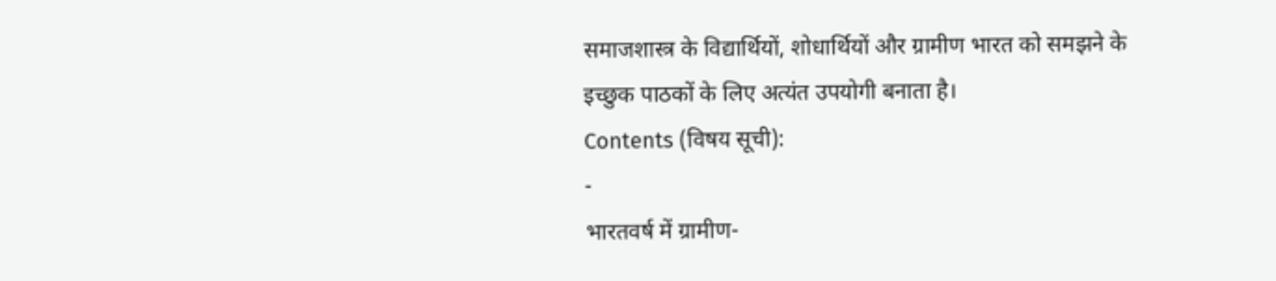समाजशास्त्र के विद्यार्थियों, शोधार्थियों और ग्रामीण भारत को समझने के इच्छुक पाठकों के लिए अत्यंत उपयोगी बनाता है।
Contents (विषय सूची):
-
भारतवर्ष में ग्रामीण-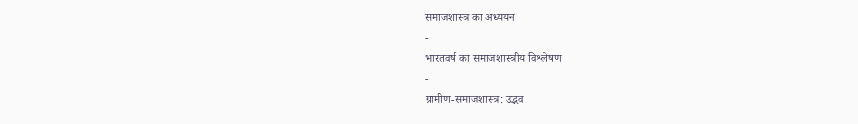समाजशास्त्र का अध्ययन
-
भारतवर्ष का समाजशास्त्रीय विश्लेषण
-
ग्रामीण-समाजशास्त्र: उद्भव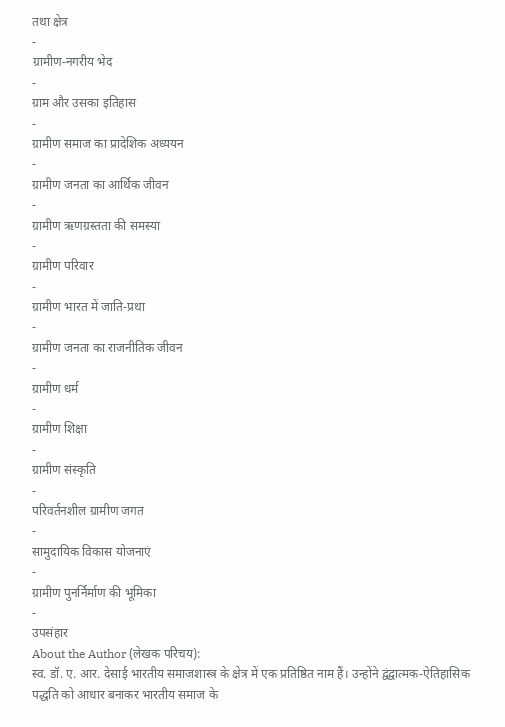तथा क्षेत्र
-
ग्रामीण-नगरीय भेद
-
ग्राम और उसका इतिहास
-
ग्रामीण समाज का प्रादेशिक अध्ययन
-
ग्रामीण जनता का आर्थिक जीवन
-
ग्रामीण ऋणग्रस्तता की समस्या
-
ग्रामीण परिवार
-
ग्रामीण भारत में जाति-प्रथा
-
ग्रामीण जनता का राजनीतिक जीवन
-
ग्रामीण धर्म
-
ग्रामीण शिक्षा
-
ग्रामीण संस्कृति
-
परिवर्तनशील ग्रामीण जगत
-
सामुदायिक विकास योजनाएं
-
ग्रामीण पुनर्निर्माण की भूमिका
-
उपसंहार
About the Author (लेखक परिचय):
स्व. डॉ. ए. आर. देसाई भारतीय समाजशास्त्र के क्षेत्र में एक प्रतिष्ठित नाम हैं। उन्होंने द्वंद्वात्मक-ऐतिहासिक पद्धति को आधार बनाकर भारतीय समाज के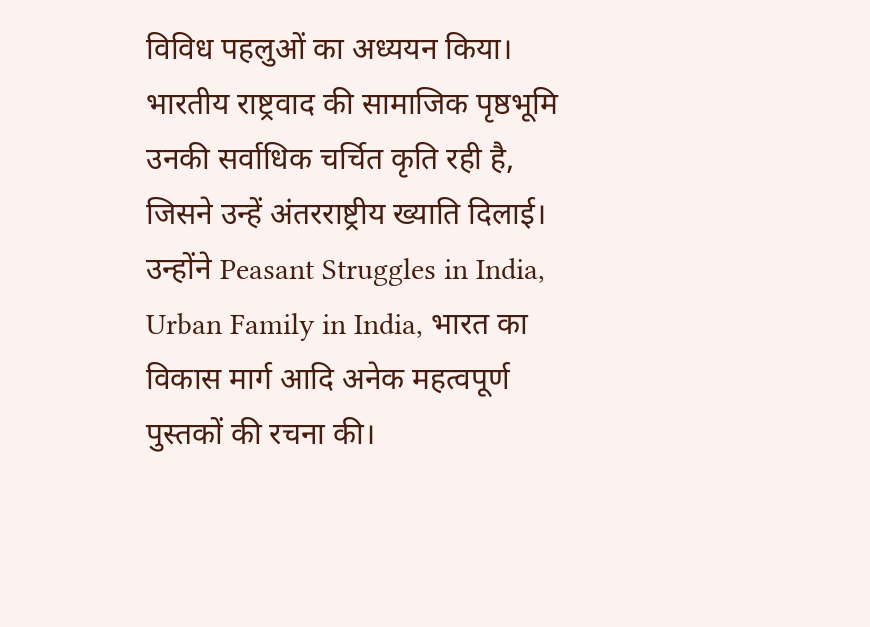विविध पहलुओं का अध्ययन किया। भारतीय राष्ट्रवाद की सामाजिक पृष्ठभूमि उनकी सर्वाधिक चर्चित कृति रही है, जिसने उन्हें अंतरराष्ट्रीय ख्याति दिलाई। उन्होंने Peasant Struggles in India, Urban Family in India, भारत का विकास मार्ग आदि अनेक महत्वपूर्ण पुस्तकों की रचना की।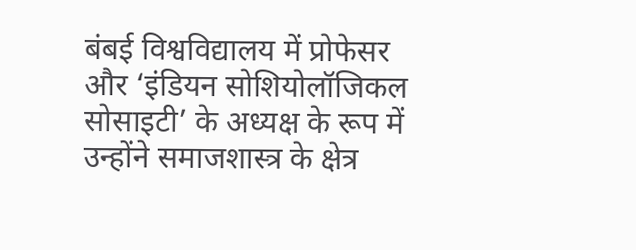बंबई विश्वविद्यालय में प्रोफेसर और ‘इंडियन सोशियोलॉजिकल सोसाइटी’ के अध्यक्ष के रूप में उन्होंने समाजशास्त्र के क्षेत्र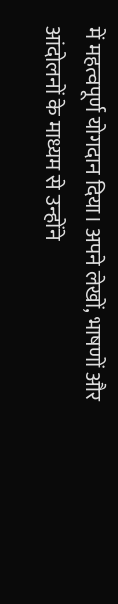में महत्वपूर्ण योगदान दिया। अपने लेखों, भाषणों और आंदोलनों के माध्यम से उन्होंने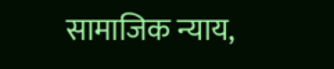सामाजिक न्याय,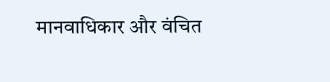मानवाधिकार और वंचित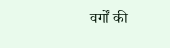वर्गों की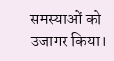समस्याओं को उजागर किया।